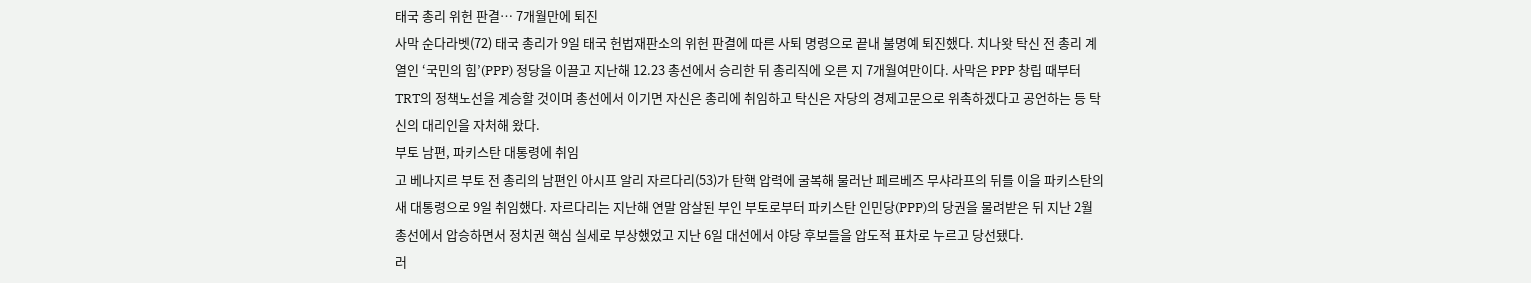태국 총리 위헌 판결… 7개월만에 퇴진
사막 순다라벳(72) 태국 총리가 9일 태국 헌법재판소의 위헌 판결에 따른 사퇴 명령으로 끝내 불명예 퇴진했다. 치나왓 탁신 전 총리 계열인 ‘국민의 힘’(PPP) 정당을 이끌고 지난해 12.23 총선에서 승리한 뒤 총리직에 오른 지 7개월여만이다. 사막은 PPP 창립 때부터 TRT의 정책노선을 계승할 것이며 총선에서 이기면 자신은 총리에 취임하고 탁신은 자당의 경제고문으로 위촉하겠다고 공언하는 등 탁신의 대리인을 자처해 왔다.
부토 남편, 파키스탄 대통령에 취임
고 베나지르 부토 전 총리의 남편인 아시프 알리 자르다리(53)가 탄핵 압력에 굴복해 물러난 페르베즈 무샤라프의 뒤를 이을 파키스탄의 새 대통령으로 9일 취임했다. 자르다리는 지난해 연말 암살된 부인 부토로부터 파키스탄 인민당(PPP)의 당권을 물려받은 뒤 지난 2월 총선에서 압승하면서 정치권 핵심 실세로 부상했었고 지난 6일 대선에서 야당 후보들을 압도적 표차로 누르고 당선됐다.
러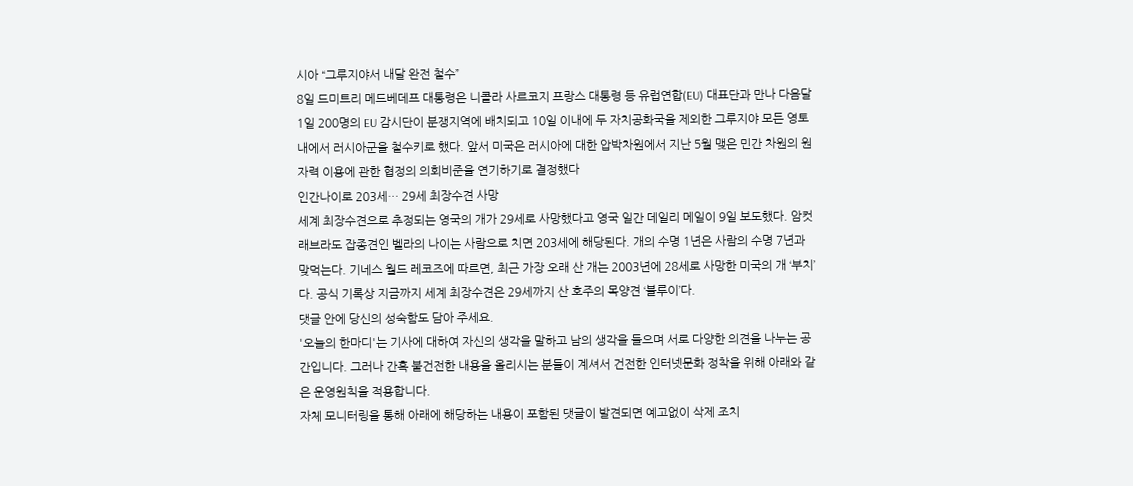시아 “그루지야서 내달 완전 철수”
8일 드미트리 메드베데프 대통령은 니콜라 사르코지 프랑스 대통령 등 유럽연합(EU) 대표단과 만나 다음달 1일 200명의 EU 감시단이 분쟁지역에 배치되고 10일 이내에 두 자치공화국을 제외한 그루지야 모든 영토 내에서 러시아군을 철수키로 했다. 앞서 미국은 러시아에 대한 압박차원에서 지난 5월 맺은 민간 차원의 원자력 이용에 관한 협정의 의회비준을 연기하기로 결정했다
인간나이로 203세… 29세 최장수견 사망
세계 최장수견으로 추정되는 영국의 개가 29세로 사망했다고 영국 일간 데일리 메일이 9일 보도했다. 암컷 래브라도 잡종견인 벨라의 나이는 사람으로 치면 203세에 해당된다. 개의 수명 1년은 사람의 수명 7년과 맞먹는다. 기네스 월드 레코즈에 따르면, 최근 가장 오래 산 개는 2003년에 28세로 사망한 미국의 개 ‘부치’다. 공식 기록상 지금까지 세계 최장수견은 29세까지 산 호주의 목양견 ‘블루이’다.
댓글 안에 당신의 성숙함도 담아 주세요.
'오늘의 한마디'는 기사에 대하여 자신의 생각을 말하고 남의 생각을 들으며 서로 다양한 의견을 나누는 공간입니다. 그러나 간혹 불건전한 내용을 올리시는 분들이 계셔서 건전한 인터넷문화 정착을 위해 아래와 같은 운영원칙을 적용합니다.
자체 모니터링을 통해 아래에 해당하는 내용이 포함된 댓글이 발견되면 예고없이 삭제 조치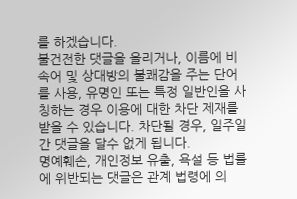를 하겠습니다.
불건전한 댓글을 올리거나, 이름에 비속어 및 상대방의 불쾌감을 주는 단어를 사용, 유명인 또는 특정 일반인을 사칭하는 경우 이용에 대한 차단 제재를 받을 수 있습니다. 차단될 경우, 일주일간 댓글을 달수 없게 됩니다.
명예훼손, 개인정보 유출, 욕설 등 법률에 위반되는 댓글은 관계 법령에 의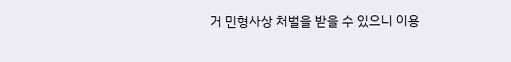거 민형사상 처벌을 받을 수 있으니 이용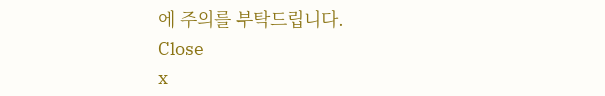에 주의를 부탁드립니다.
Close
x